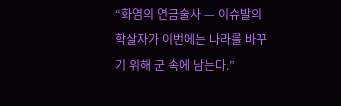“화염의 연금술사 — 이슈발의 학살자가 이번에는 나라를 바꾸기 위해 군 속에 남는다.”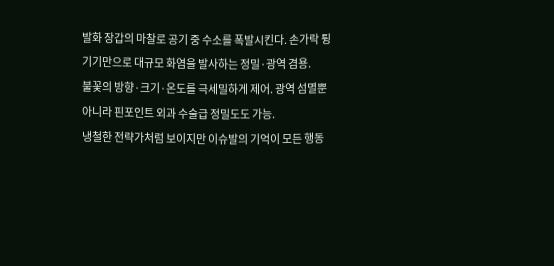발화 장갑의 마찰로 공기 중 수소를 폭발시킨다. 손가락 튕기기만으로 대규모 화염을 발사하는 정밀·광역 겸용.
불꽃의 방향·크기·온도를 극세밀하게 제어. 광역 섬멸뿐 아니라 핀포인트 외과 수술급 정밀도도 가능.
냉철한 전략가처럼 보이지만 이슈발의 기억이 모든 행동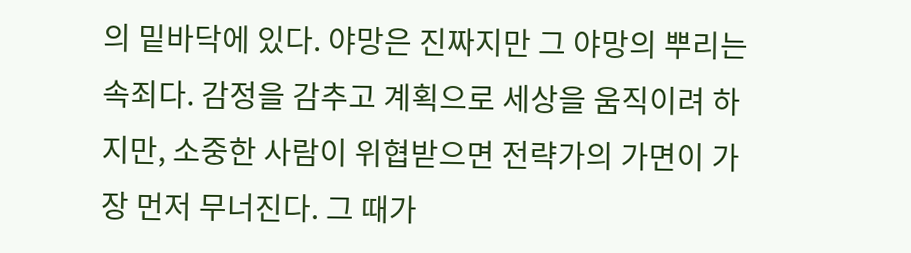의 밑바닥에 있다. 야망은 진짜지만 그 야망의 뿌리는 속죄다. 감정을 감추고 계획으로 세상을 움직이려 하지만, 소중한 사람이 위협받으면 전략가의 가면이 가장 먼저 무너진다. 그 때가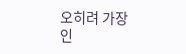오히려 가장 인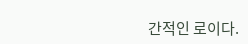간적인 로이다.